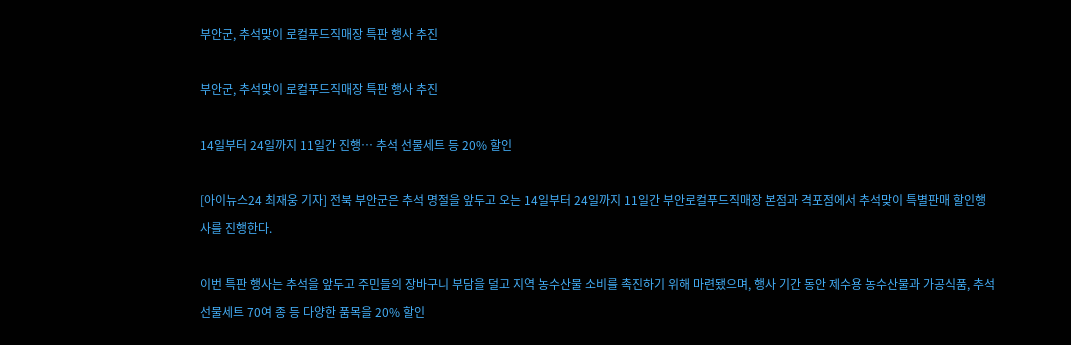부안군, 추석맞이 로컬푸드직매장 특판 행사 추진

부안군, 추석맞이 로컬푸드직매장 특판 행사 추진

14일부터 24일까지 11일간 진행… 추석 선물세트 등 20% 할인

[아이뉴스24 최재웅 기자] 전북 부안군은 추석 명절을 앞두고 오는 14일부터 24일까지 11일간 부안로컬푸드직매장 본점과 격포점에서 추석맞이 특별판매 할인행사를 진행한다.

이번 특판 행사는 추석을 앞두고 주민들의 장바구니 부담을 덜고 지역 농수산물 소비를 촉진하기 위해 마련됐으며, 행사 기간 동안 제수용 농수산물과 가공식품, 추석 선물세트 70여 종 등 다양한 품목을 20% 할인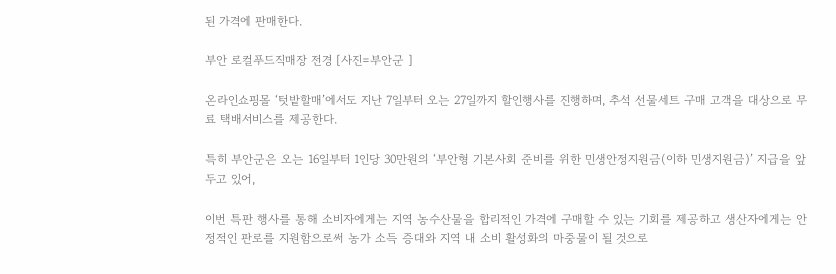된 가격에 판매한다.

부안 로컬푸드직매장 전경 [사진=부안군 ]

온라인쇼핑몰 ‘텃밭할매’에서도 지난 7일부터 오는 27일까지 할인행사를 진행하며, 추석 선물세트 구매 고객을 대상으로 무료 택배서비스를 제공한다.

특히 부안군은 오는 16일부터 1인당 30만원의 ‘부안형 기본사회 준비를 위한 민생안정지원금(이하 민생지원금)’ 지급을 앞두고 있어,

이번 특판 행사를 통해 소비자에게는 지역 농수산물을 합리적인 가격에 구매할 수 있는 기회를 제공하고 생산자에게는 안정적인 판로를 지원함으로써 농가 소득 증대와 지역 내 소비 활성화의 마중물이 될 것으로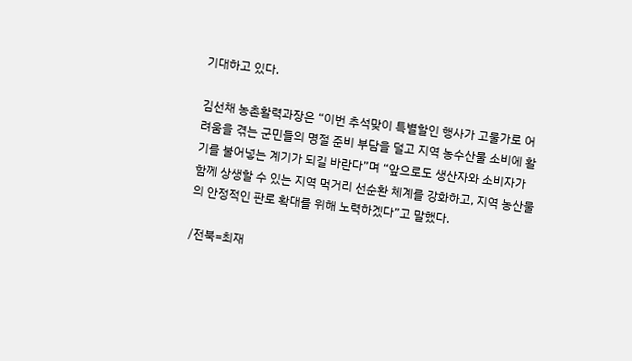기대하고 있다.

김선채 농촌활력과장은 “이번 추석맞이 특별할인 행사가 고물가로 어려움을 겪는 군민들의 명절 준비 부담을 덜고 지역 농수산물 소비에 활기를 불어넣는 계기가 되길 바란다”며 “앞으로도 생산자와 소비자가 함께 상생할 수 있는 지역 먹거리 선순환 체계를 강화하고, 지역 농산물의 안정적인 판로 확대를 위해 노력하겠다”고 말했다.

/전북=최재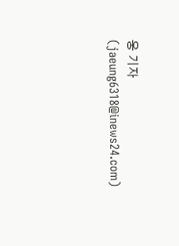웅 기자(jaeung6318@inews24.com)